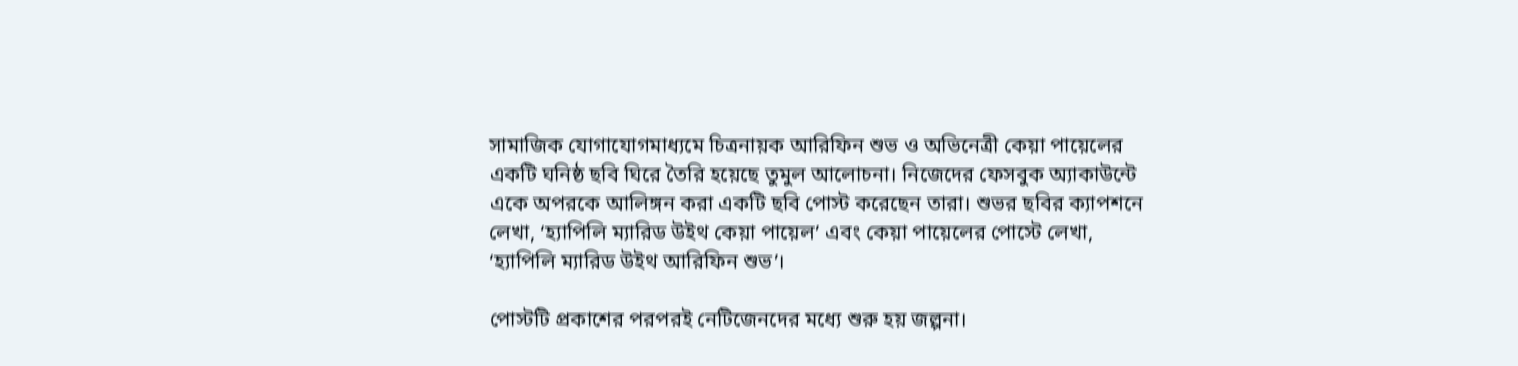সামাজিক যোগাযোগমাধ্যমে চিত্রনায়ক আরিফিন শুভ ও অভিনেত্রী কেয়া পায়েলের একটি ঘনিষ্ঠ ছবি ঘিরে তৈরি হয়েছে তুমুল আলোচনা। নিজেদের ফেসবুক অ্যাকাউন্টে একে অপরকে আলিঙ্গন করা একটি ছবি পোস্ট করেছেন তারা। শুভর ছবির ক্যাপশনে লেখা, ‘হ্যাপিলি ম্যারিড উইথ কেয়া পায়েল’ এবং কেয়া পায়েলের পোস্টে লেখা, ‘হ্যাপিলি ম্যারিড উইথ আরিফিন শুভ’।

পোস্টটি প্রকাশের পরপরই নেটিজেনদের মধ্যে শুরু হয় জল্পনা।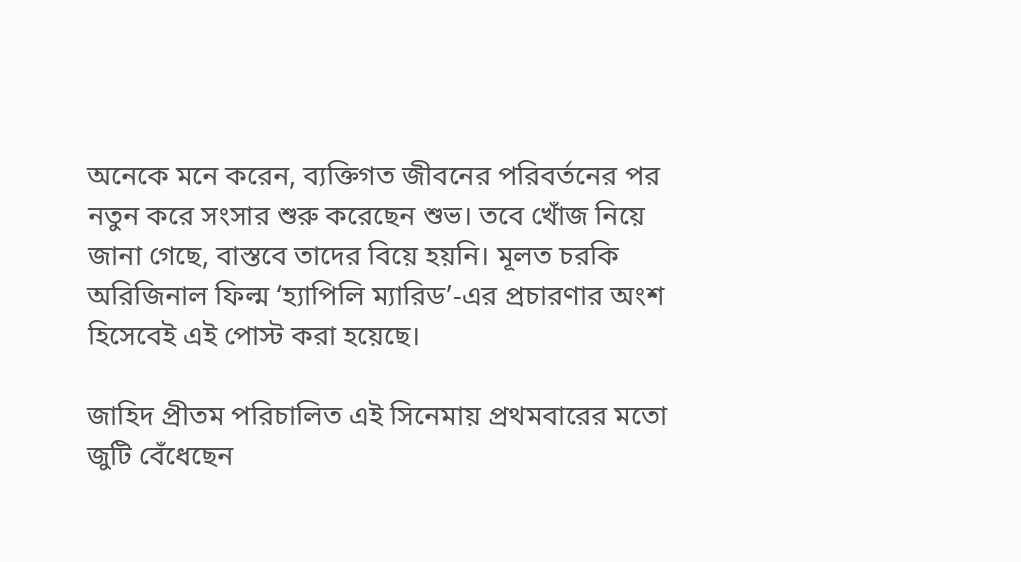অনেকে মনে করেন, ব্যক্তিগত জীবনের পরিবর্তনের পর নতুন করে সংসার শুরু করেছেন শুভ। তবে খোঁজ নিয়ে জানা গেছে, বাস্তবে তাদের বিয়ে হয়নি। মূলত চরকি অরিজিনাল ফিল্ম ‘হ্যাপিলি ম্যারিড’-এর প্রচারণার অংশ হিসেবেই এই পোস্ট করা হয়েছে।

জাহিদ প্রীতম পরিচালিত এই সিনেমায় প্রথমবারের মতো জুটি বেঁধেছেন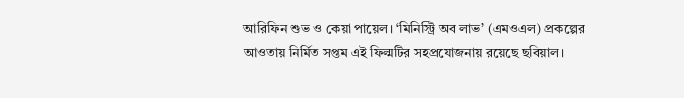আরিফিন শুভ ও কেয়া পায়েল। ‘মিনিস্ট্রি অব লাভ’ (এমওএল) প্রকল্পের আওতায় নির্মিত সপ্তম এই ফিল্মটির সহপ্রযোজনায় রয়েছে ছবিয়াল।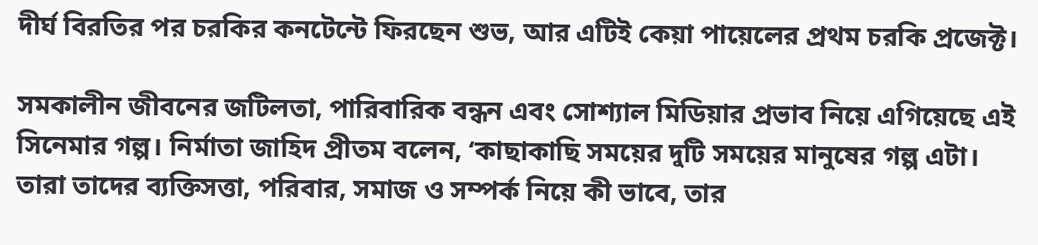দীর্ঘ বিরতির পর চরকির কনটেন্টে ফিরছেন শুভ, আর এটিই কেয়া পায়েলের প্রথম চরকি প্রজেক্ট।

সমকালীন জীবনের জটিলতা, পারিবারিক বন্ধন এবং সোশ্যাল মিডিয়ার প্রভাব নিয়ে এগিয়েছে এই সিনেমার গল্প। নির্মাতা জাহিদ প্রীতম বলেন, ‘কাছাকাছি সময়ের দুটি সময়ের মানুষের গল্প এটা। তারা তাদের ব্যক্তিসত্তা, পরিবার, সমাজ ও সম্পর্ক নিয়ে কী ভাবে, তার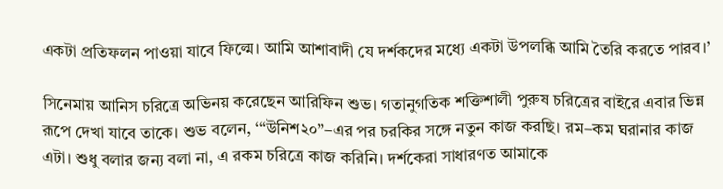একটা প্রতিফলন পাওয়া যাবে ফিল্মে। আমি আশাবাদী যে দর্শকদের মধ্যে একটা উপলব্ধি আমি তৈরি করতে পারব।’

সিনেমায় আনিস চরিত্রে অভিনয় করেছেন আরিফিন শুভ। গতানুগতিক শক্তিশালী পুরুষ চরিত্রের বাইরে এবার ভিন্ন রূপে দেখা যাবে তাকে। শুভ বলেন, ‘“উনিশ২০”–এর পর চরকির সঙ্গে নতুন কাজ করছি। রম–কম ঘরানার কাজ এটা। শুধু বলার জন্য বলা না, এ রকম চরিত্রে কাজ করিনি। দর্শকেরা সাধারণত আমাকে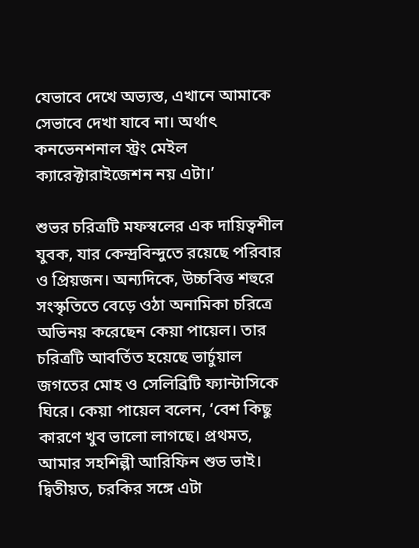যেভাবে দেখে অভ্যস্ত, এখানে আমাকে সেভাবে দেখা যাবে না। অর্থাৎ কনভেনশনাল স্ট্রং মেইল ক্যারেক্টারাইজেশন নয় এটা।’

শুভর চরিত্রটি মফস্বলের এক দায়িত্বশীল যুবক, যার কেন্দ্রবিন্দুতে রয়েছে পরিবার ও প্রিয়জন। অন্যদিকে, উচ্চবিত্ত শহুরে সংস্কৃতিতে বেড়ে ওঠা অনামিকা চরিত্রে অভিনয় করেছেন কেয়া পায়েল। তার চরিত্রটি আবর্তিত হয়েছে ভার্চুয়াল জগতের মোহ ও সেলিব্রিটি ফ্যান্টাসিকে ঘিরে। কেয়া পায়েল বলেন, ‘বেশ কিছু কারণে খুব ভালো লাগছে। প্রথমত, আমার সহশিল্পী আরিফিন শুভ ভাই। দ্বিতীয়ত, চরকির সঙ্গে এটা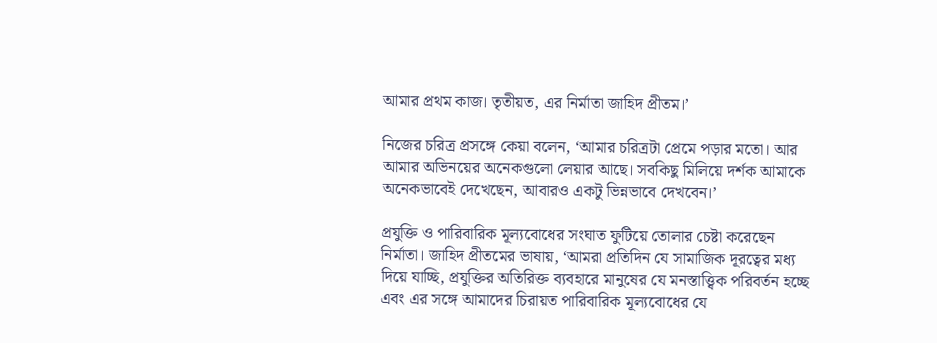আমার প্রথম কাজ। তৃতীয়ত, এর নির্মাতা জাহিদ প্রীতম।’

নিজের চরিত্র প্রসঙ্গে কেয়া বলেন, ‘আমার চরিত্রটা প্রেমে পড়ার মতো। আর আমার অভিনয়ের অনেকগুলো লেয়ার আছে। সবকিছু মিলিয়ে দর্শক আমাকে অনেকভাবেই দেখেছেন, আবারও একটু ভিন্নভাবে দেখবেন।’

প্রযুক্তি ও পারিবারিক মূল্যবোধের সংঘাত ফুটিয়ে তোলার চেষ্টা করেছেন নির্মাতা। জাহিদ প্রীতমের ভাষায়, ‘আমরা প্রতিদিন যে সামাজিক দূরত্বের মধ্য দিয়ে যাচ্ছি, প্রযুক্তির অতিরিক্ত ব্যবহারে মানুষের যে মনস্তাত্ত্বিক পরিবর্তন হচ্ছে এবং এর সঙ্গে আমাদের চিরায়ত পারিবারিক মূল্যবোধের যে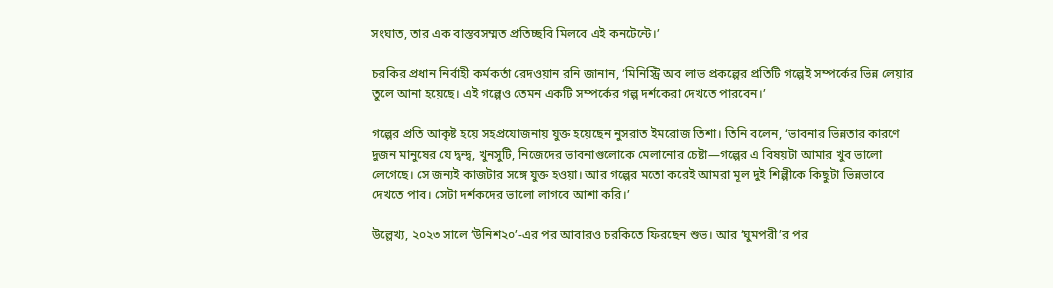সংঘাত, তার এক বাস্তবসম্মত প্রতিচ্ছবি মিলবে এই কনটেন্টে।’

চরকির প্রধান নির্বাহী কর্মকর্তা রেদওয়ান রনি জানান, ‘মিনিস্ট্রি অব লাভ প্রকল্পের প্রতিটি গল্পেই সম্পর্কের ভিন্ন লেয়ার তুলে আনা হয়েছে। এই গল্পেও তেমন একটি সম্পর্কের গল্প দর্শকেরা দেখতে পারবেন।’

গল্পের প্রতি আকৃষ্ট হয়ে সহপ্রযোজনায় যুক্ত হয়েছেন নুসরাত ইমরোজ তিশা। তিনি বলেন, ‘ভাবনার ভিন্নতার কারণে দুজন মানুষের যে দ্বন্দ্ব, খুনসুটি, নিজেদের ভাবনাগুলোকে মেলানোর চেষ্টা—গল্পের এ বিষয়টা আমার খুব ভালো লেগেছে। সে জন্যই কাজটার সঙ্গে যুক্ত হওয়া। আর গল্পের মতো করেই আমরা মূল দুই শিল্পীকে কিছুটা ভিন্নভাবে দেখতে পাব। সেটা দর্শকদের ভালো লাগবে আশা করি।’

উল্লেখ্য, ২০২৩ সালে ‘উনিশ২০’-এর পর আবারও চরকিতে ফিরছেন শুভ। আর ‘ঘুমপরী’র পর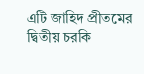এটি জাহিদ প্রীতমের দ্বিতীয় চরকি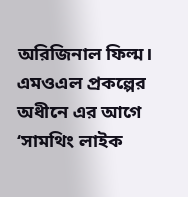অরিজিনাল ফিল্ম। এমওএল প্রকল্পের অধীনে এর আগে ‘সামথিং লাইক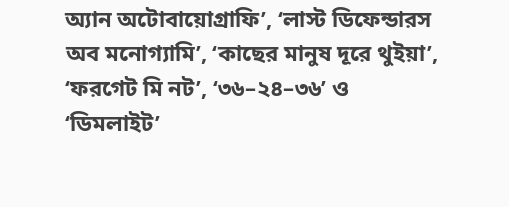অ্যান অটোবায়োগ্রাফি’, ‘লাস্ট ডিফেন্ডারস অব মনোগ্যামি’, ‘কাছের মানুষ দূরে থুইয়া’, ‘ফরগেট মি নট’, ‘৩৬–২৪–৩৬’ ও ‘ডিমলাইট’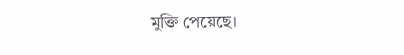মুক্তি পেয়েছে।